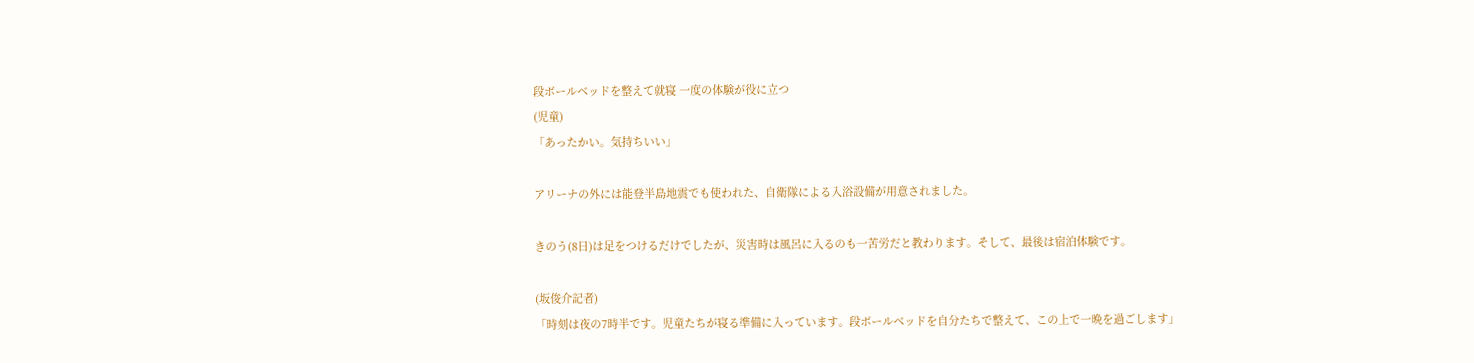段ボールベッドを整えて就寝 一度の体験が役に立つ
(児童)
「あったかい。気持ちいい」

アリーナの外には能登半島地震でも使われた、自衛隊による入浴設備が用意されました。

きのう(8日)は足をつけるだけでしたが、災害時は風呂に入るのも一苦労だと教わります。そして、最後は宿泊体験です。

(坂俊介記者)
「時刻は夜の7時半です。児童たちが寝る準備に入っています。段ボールベッドを自分たちで整えて、この上で一晩を過ごします」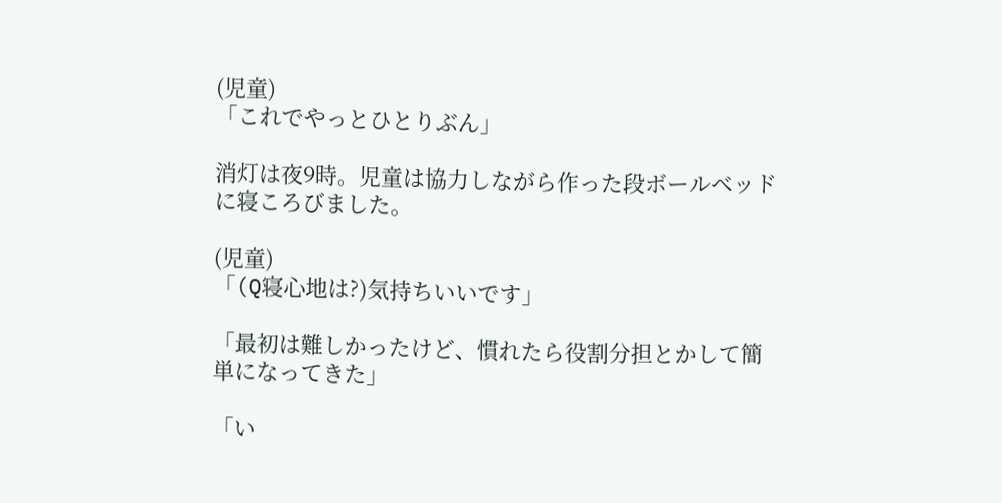(児童)
「これでやっとひとりぶん」

消灯は夜9時。児童は協力しながら作った段ボールベッドに寝ころびました。

(児童)
「(Q寝心地は?)気持ちいいです」

「最初は難しかったけど、慣れたら役割分担とかして簡単になってきた」

「い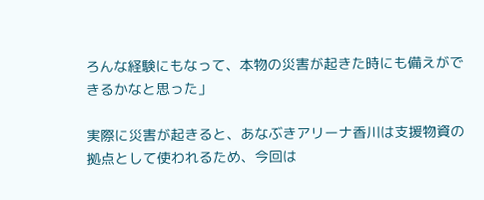ろんな経験にもなって、本物の災害が起きた時にも備えができるかなと思った」

実際に災害が起きると、あなぶきアリーナ香川は支援物資の拠点として使われるため、今回は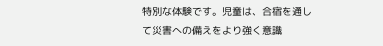特別な体験です。児童は、合宿を通して災害への備えをより強く意識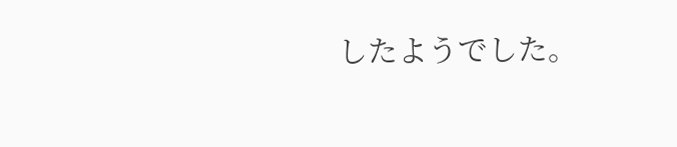したようでした。